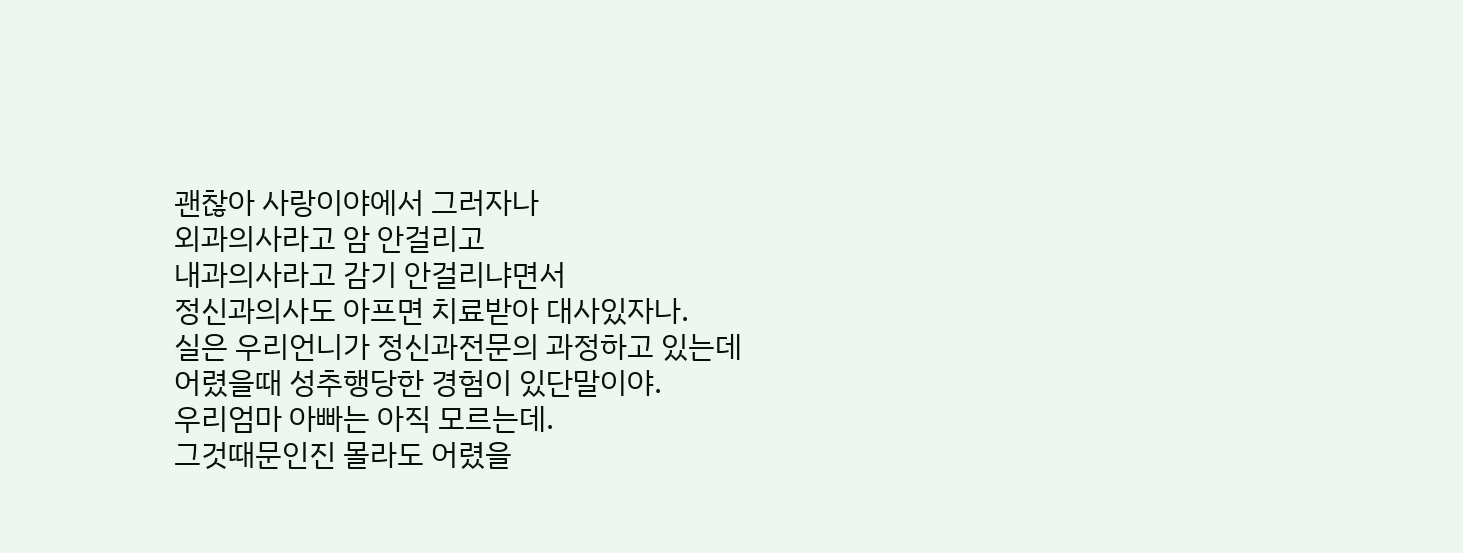괜찮아 사랑이야에서 그러자나
외과의사라고 암 안걸리고
내과의사라고 감기 안걸리냐면서
정신과의사도 아프면 치료받아 대사있자나.
실은 우리언니가 정신과전문의 과정하고 있는데
어렸을때 성추행당한 경험이 있단말이야.
우리엄마 아빠는 아직 모르는데.
그것때문인진 몰라도 어렸을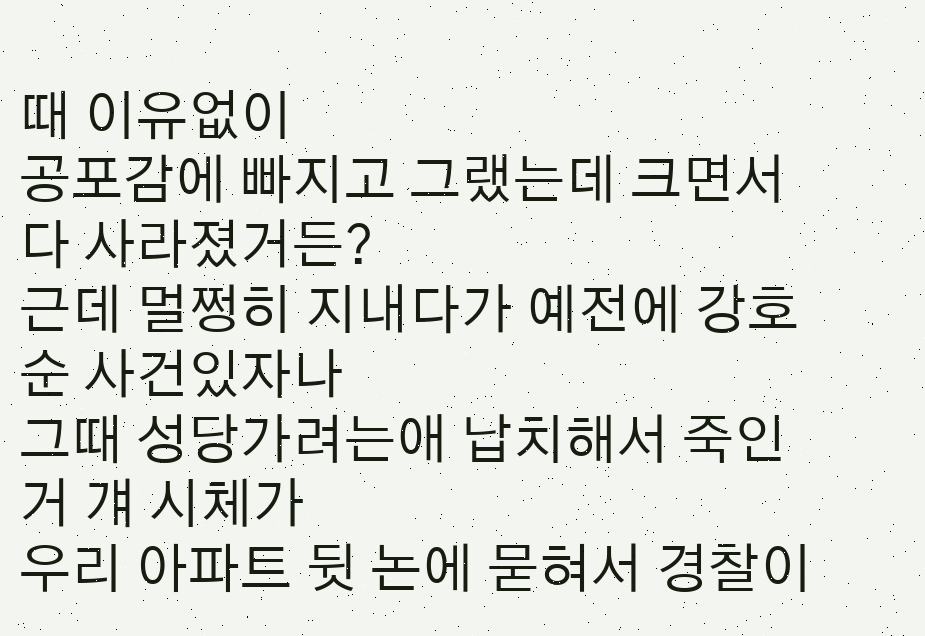때 이유없이
공포감에 빠지고 그랬는데 크면서 다 사라졌거든?
근데 멀쩡히 지내다가 예전에 강호순 사건있자나
그때 성당가려는애 납치해서 죽인거 걔 시체가
우리 아파트 뒷 논에 묻혀서 경찰이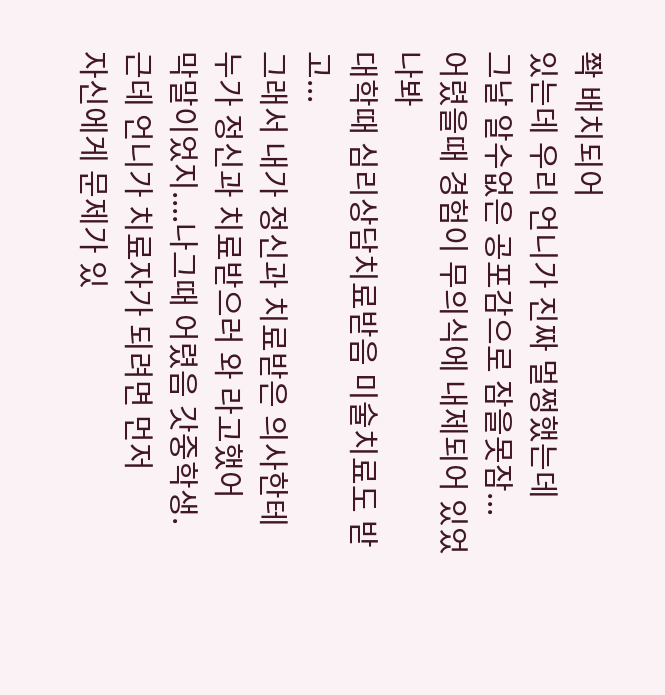쫙 배치되어
있는데 우리 언니가 진짜 멀쩡했는데
그날 알수없은 공포감으로 잠을못잠...
어렸을때 경험이 무의식에 내제되어 있었나봐
대학때 심리상담치료받음 미술치료도 받고...
그래서 내가 정신과 치료받은 의사한테
누가 정신과 치료받으러 와 라고했어
막말이었지....나그때 어렸음 갓중학생.
근데 언니가 치료자가 되려면 먼저
자신에게 문제가 있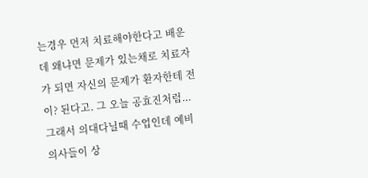는경우 먼저 치료해야한다고 배운데 왜냐면 문제가 있는채로 치료자가 되면 자신의 문제가 환자한테 전이? 된다고. 그 오늘 공효진처럼...그래서 의대다닐때 수업인데 예비의사들이 상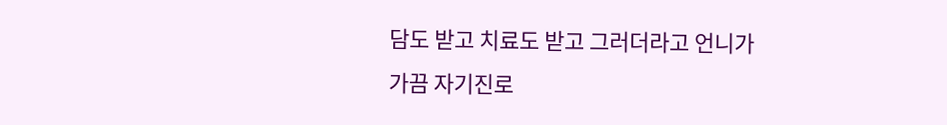담도 받고 치료도 받고 그러더라고 언니가
가끔 자기진로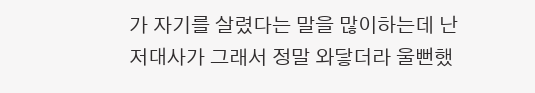가 자기를 살렸다는 말을 많이하는데 난 저대사가 그래서 정말 와닿더라 울뻔했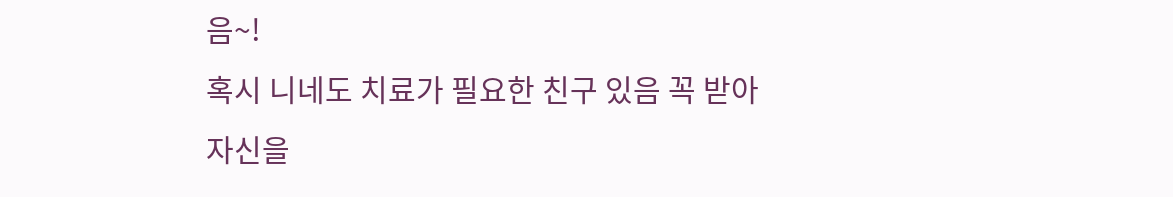음~!
혹시 니네도 치료가 필요한 친구 있음 꼭 받아
자신을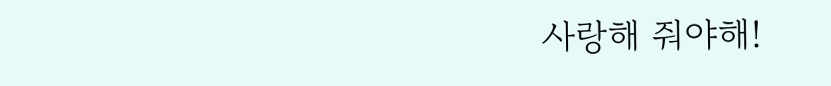사랑해 줘야해!